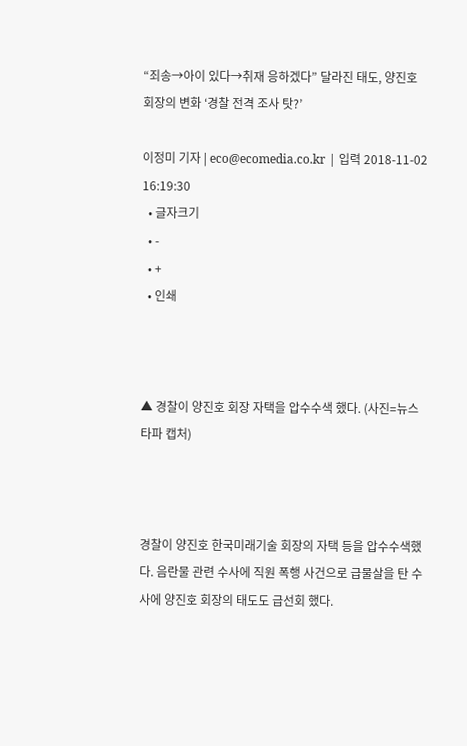“죄송→아이 있다→취재 응하겠다” 달라진 태도, 양진호 회장의 변화 ‘경찰 전격 조사 탓?’

이정미 기자 | eco@ecomedia.co.kr | 입력 2018-11-02 16:19:30
  • 글자크기
  • -
  • +
  • 인쇄



▲ 경찰이 양진호 회장 자택을 압수수색 했다. (사진=뉴스타파 캡처)



경찰이 양진호 한국미래기술 회장의 자택 등을 압수수색했다. 음란물 관련 수사에 직원 폭행 사건으로 급물살을 탄 수사에 양진호 회장의 태도도 급선회 했다.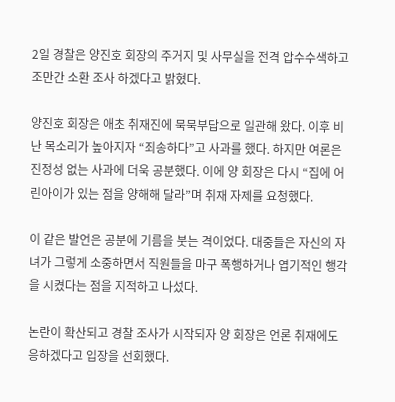2일 경찰은 양진호 회장의 주거지 및 사무실을 전격 압수수색하고 조만간 소환 조사 하겠다고 밝혔다.

양진호 회장은 애초 취재진에 묵묵부답으로 일관해 왔다. 이후 비난 목소리가 높아지자 “죄송하다”고 사과를 했다. 하지만 여론은 진정성 없는 사과에 더욱 공분했다. 이에 양 회장은 다시 “집에 어린아이가 있는 점을 양해해 달라”며 취재 자제를 요청했다.

이 같은 발언은 공분에 기름을 붓는 격이었다. 대중들은 자신의 자녀가 그렇게 소중하면서 직원들을 마구 폭행하거나 엽기적인 행각을 시켰다는 점을 지적하고 나섰다.

논란이 확산되고 경찰 조사가 시작되자 양 회장은 언론 취재에도 응하겠다고 입장을 선회했다.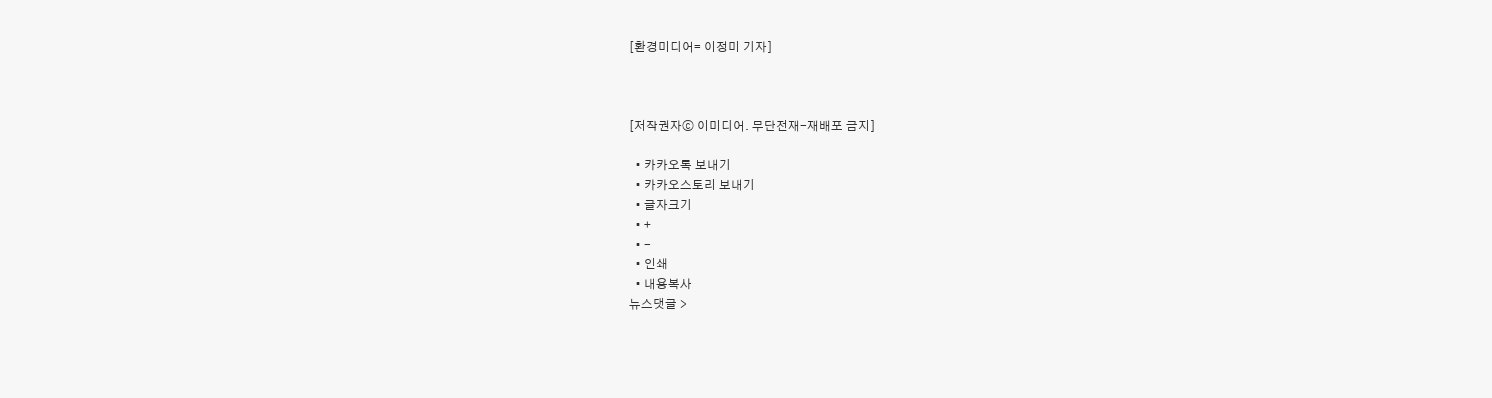[환경미디어= 이정미 기자]



[저작권자ⓒ 이미디어. 무단전재-재배포 금지]

  • 카카오톡 보내기
  • 카카오스토리 보내기
  • 글자크기
  • +
  • -
  • 인쇄
  • 내용복사
뉴스댓글 >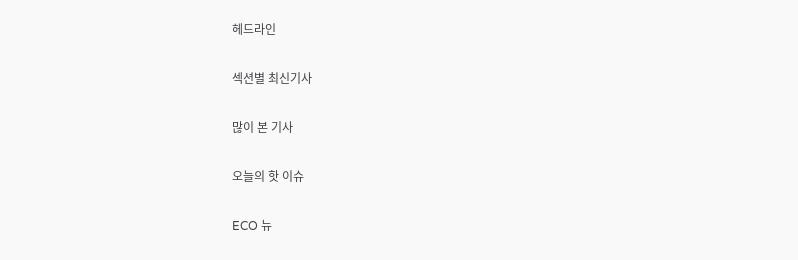헤드라인

섹션별 최신기사

많이 본 기사

오늘의 핫 이슈

ECO 뉴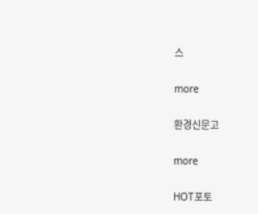스

more

환경신문고

more

HOT포토